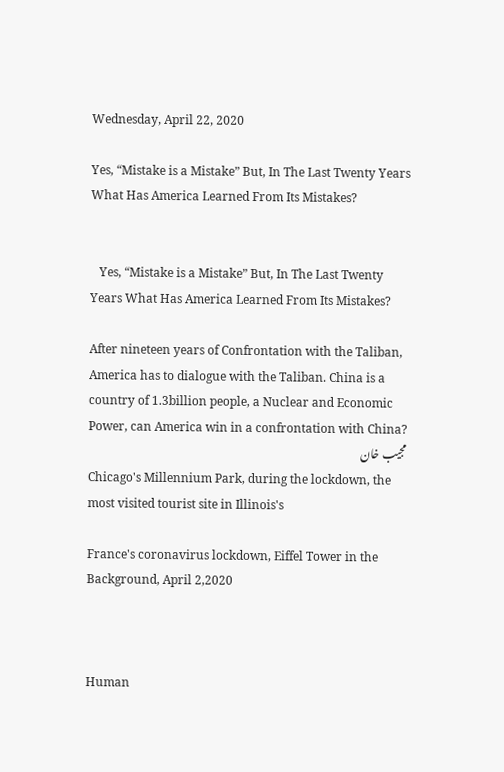Wednesday, April 22, 2020

Yes, “Mistake is a Mistake” But, In The Last Twenty Years What Has America Learned From Its Mistakes?


   Yes, “Mistake is a Mistake” But, In The Last Twenty Years What Has America Learned From Its Mistakes?

After nineteen years of Confrontation with the Taliban, America has to dialogue with the Taliban. China is a country of 1.3billion people, a Nuclear and Economic Power, can America win in a confrontation with China?
مجیب خان
Chicago's Millennium Park, during the lockdown, the most visited tourist site in Illinois's

France's coronavirus lockdown, Eiffel Tower in the Background, April 2,2020



Human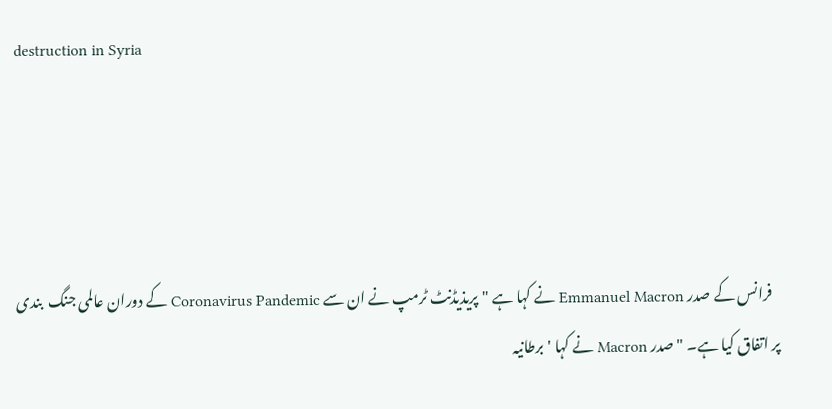destruction in Syria




   فرانس کے صدر Emmanuel Macron نے کہا ہے "پریذیڈنٹ ٹرمپ نے ان سے Coronavirus Pandemic کے دوران عالمی جنگ  بندی پر اتفاق کیا ہے۔ " صدر Macron نے کہا 'برطانیہ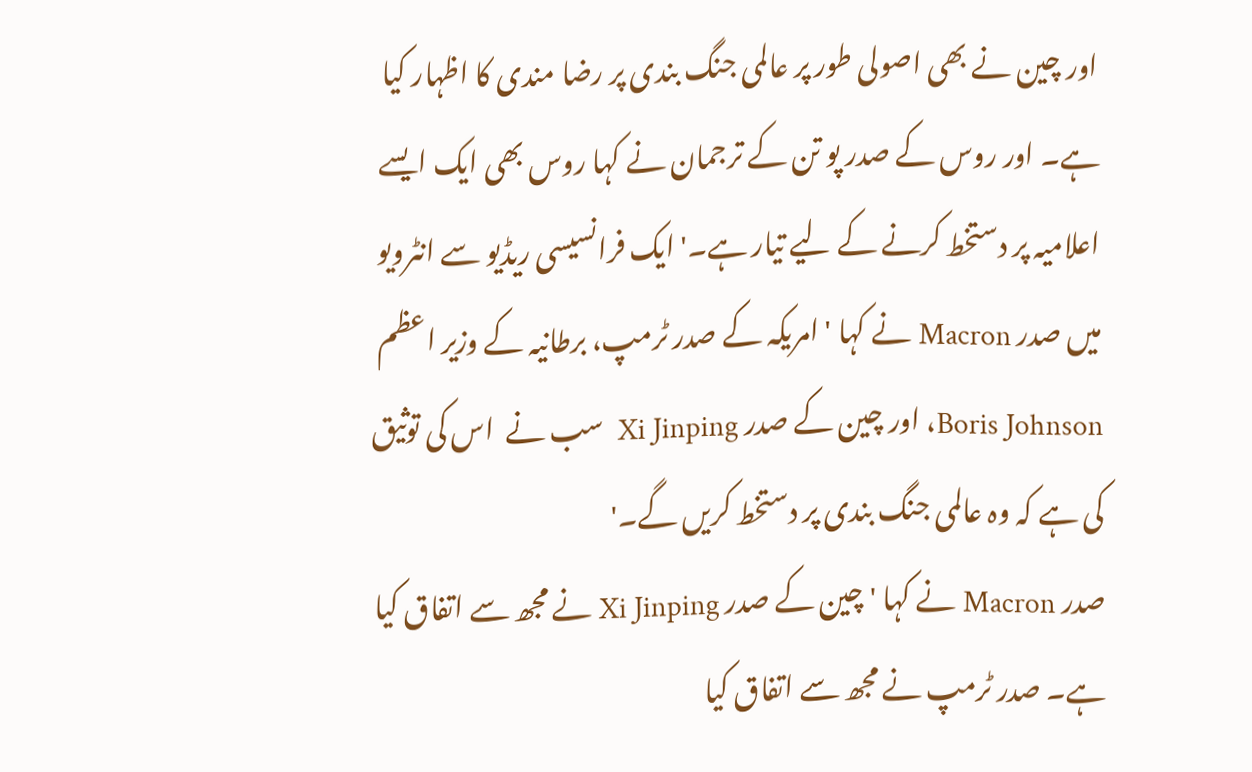اور چین نے بھی اصولی طور پر عالمی جنگ بندی پر رضا مندی کا اظہار کیا ہے۔ اور روس کے صدر پو تن کے ترجمان نے کہا روس بھی ایک ایسے اعلامیہ پر دستخط کرنے کے لیے تیار ہے۔' ایک فرانسیسی ریڈیو سے انٹرویو میں صدر Macron نے کہا ' امریکہ کے صدر ٹرمپ، برطانیہ کے وزیر اعظم Boris Johnson، اور چین کے صدر Xi Jinping  سب نے  اس کی توثیق کی ہے کہ وہ عالمی جنگ بندی پر دستخط کریں گے۔'
صدر Macron نے کہا ' چین کے صدر Xi Jinping نے مجھ سے اتفاق کیا ہے۔ صدر ٹرمپ نے مجھ سے اتفاق کیا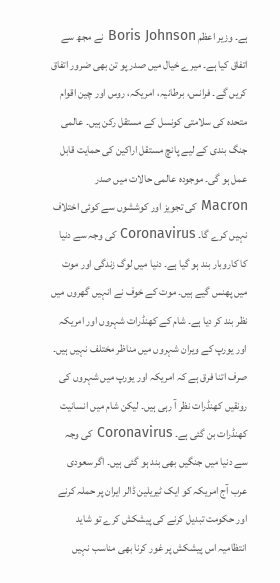ہے۔ وزیر اعظم Boris Johnson نے مجھ سے اتفاق کیا ہے۔ میرے خیال میں صدر پو تن بھی ضرور اتفاق کریں گے۔ فرانس، برطانیہ، امریکہ، روس اور چین اقوام متحدہ کی سلامتی کونسل کے مستقل رکن ہیں۔ عالمی جنگ بندی کے لیے پانچ مستقل اراکین کی حمایت قابل عمل ہو گی۔ موجودہ عالمی حالات میں صدر Macron کی تجویز اور کوششوں سے کوئی اختلاف نہیں کرے گا۔ Coronavirus کی وجہ سے دنیا کا کاروبار بند ہو گیا ہے۔ دنیا میں لوگ زندگی اور موت میں پھنس گیے ہیں۔ موت کے خوف نے انہیں گھروں میں نظر بند کر دیا ہے۔ شام کے کھنڈرات شہروں اور امریکہ اور یورپ کے ویران شہروں میں مناظر مختلف نہیں ہیں۔ صرف اتنا فرق ہے کہ امریکہ اور یورپ میں شہروں کی رونقیں کھنڈرات نظر آ رہی ہیں۔ لیکن شام میں انسانیت کھنڈرات بن گئی ہے۔ Coronavirus کی وجہ سے دنیا میں جنگیں بھی بند ہو گئی ہیں۔ اگر سعودی عرب آج امریکہ کو ایک ٹیریلین ڈالر ایران پر حملہ کرنے اور حکومت تبدیل کرنے کی پیشکش کرے تو شاید انتظامیہ اس پیشکش پر غور کرنا بھی مناسب نہیں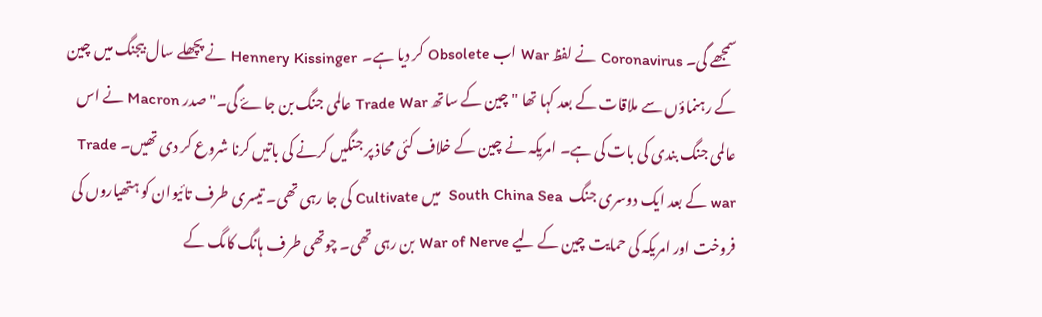سمجھے گی۔ Coronavirus نے لفظ War اب Obsolete کر دیا ہے۔  Hennery Kissinger نے پچھلے سال بیجنگ میں چین کے رہنماؤں سے ملاقات کے بعد کہا تھا "چین کے ساتھ Trade War عالمی جنگ بن جاۓ گی۔" صدر Macron نے اس عالمی جنگ بندی کی بات کی ہے۔ امریکہ نے چین کے خلاف کئی محاذ پر جنگیں کرنے کی باتیں کرنا شروع کر دی تھیں۔ Trade war کے بعد ایک دوسری جنگ  South China Sea  میں Cultivate کی جا رہی تھی۔ تیسری طرف تائیوان کو ہتھیاروں کی فروخت اور امریکہ کی حمایت چین کے لیے War of Nerve بن رہی تھی۔ چوتھی طرف ہانگ کاںگ کے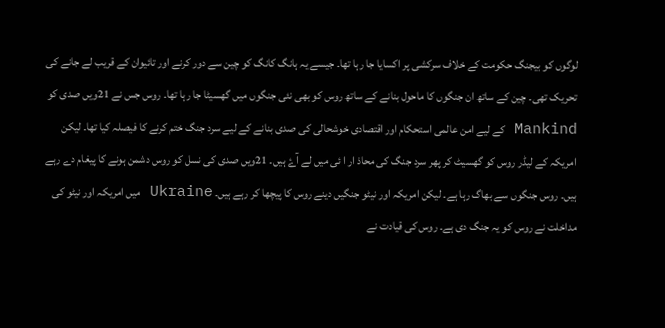لوگوں کو بیجنگ حکومت کے خلاف سرکشی پر اکسایا جا رہا تھا۔ جیسے یہ ہانگ کانگ کو چین سے دور کرنے اور تائیوان کے قریب لے جانے کی تحریک تھی۔ چین کے ساتھ ان جنگوں کا ماحول بنانے کے ساتھ روس کو بھی نئی جنگوں میں گھسیٹا جا رہا تھا۔ روس جس نے 21ویں صدی کو Mankind کے لیے امن عالمی استحکام اور اقتصادی خوشحالی کی صدی بنانے کے لیے سرد جنگ ختم کرنے کا فیصلہ کیا تھا۔ لیکن امریکہ کے لیڈر روس کو گھسیٹ کر پھر سرد جنگ کی محاذ ار ا ئی میں لے آۓ ہیں۔ 21ویں صدی کی نسل کو روس دشمن ہونے کا پیغام دے رہے ہیں۔ روس جنگوں سے بھاگ رہا ہے۔ لیکن امریکہ اور نیٹو جنگیں دینے روس کا پیچھا کر رہے ہیں۔ Ukraine میں امریکہ اور نیٹو کی مداخلت نے روس کو یہ جنگ دی ہے۔ روس کی قیادت نے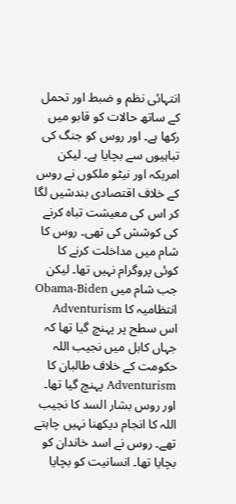انتہائی نظم و ضبط اور تحمل کے ساتھ حالات کو قابو میں رکھا ہے۔ اور روس کو جنگ کی تباہیوں سے بچایا ہے۔ لیکن امریکہ اور نیٹو ملکوں نے روس کے خلاف اقتصادی بندشیں لگا کر اس کی معیشت تباہ کرنے کی کوشش کی تھی۔ روس کا شام میں مداخلت کرنے کا کوئی پروگرام نہیں تھا۔ لیکن جب شام میں Obama-Biden انتظامیہ کا Adventurism اس سطح پر پہنچ گیا تھا کہ جہاں کابل میں نجیب اللہ حکومت کے خلاف طالبان کا Adventurism پہنچ گیا تھا۔ اور روس بشار السد کا نجیب اللہ کا انجام دیکھنا نہیں چاہتے تھے۔ روس نے اسد خاندان کو بچایا تھا۔ انسانیت کو بچایا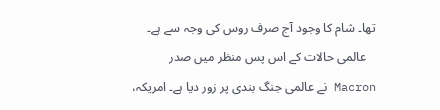تھا۔ شام کا وجود آج صرف روس کی وجہ سے ہے۔
   عالمی حالات کے اس پس منظر میں صدر Macron نے عالمی جنگ بندی پر زور دیا ہے۔ امریکہ،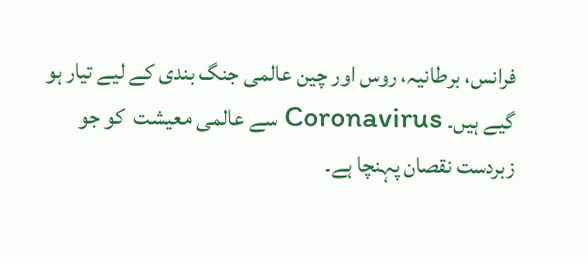فرانس، برطانیہ، روس اور چین عالمی جنگ بندی کے لیے تیار ہو گیے ہیں۔ Coronavirus سے عالمی معیشت  کو جو زبردست نقصان پہنچا ہے۔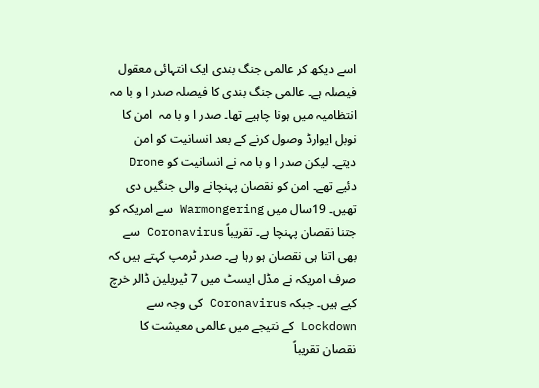اسے دیکھ کر عالمی جنگ بندی ایک انتہائی معقول فیصلہ ہے۔ عالمی جنگ بندی کا فیصلہ صدر ا و با مہ انتظامیہ میں ہونا چاہیے تھا۔ صدر ا و با مہ  امن کا نوبل ایوارڈ وصول کرنے کے بعد انسانیت کو امن دیتے۔ لیکن صدر ا و با مہ نے انسانیت کو Drone دئیے تھے۔ امن کو نقصان پہنچانے والی جنگیں دی تھیں۔ 19سال میں Warmongering سے امریکہ کو جتنا نقصان پہنچا ہے۔ تقریباً Coronavirus سے بھی اتنا ہی نقصان ہو رہا ہے۔ صدر ٹرمپ کہتے ہیں کہ صرف امریکہ نے مڈل ایسٹ میں 7 ٹیریلین ڈالر خرچ کیے ہیں۔ جبکہ Coronavirus کی وجہ سے Lockdown کے نتیجے میں عالمی معیشت کا نقصان تقریباً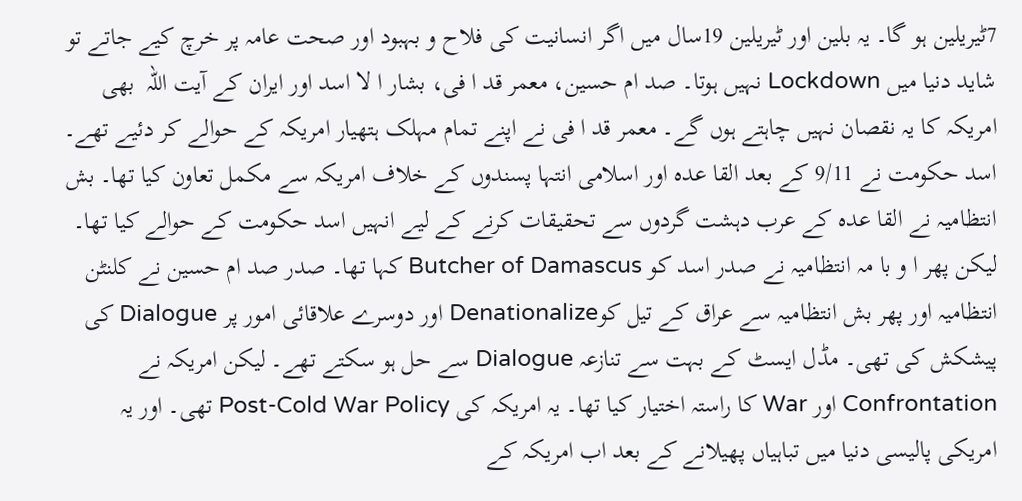7ٹیریلین ہو گا۔ یہ بلین اور ٹیریلین 19سال میں اگر انسانیت کی فلاح و بہبود اور صحت عامہ پر خرچ کیے جاتے تو شاید دنیا میں Lockdown نہیں ہوتا۔ صد ام حسین، معمر قد ا فی، بشار ا لا اسد اور ایران کے آیت اللہ  بھی امریکہ کا یہ نقصان نہیں چاہتے ہوں گے۔ معمر قد ا فی نے اپنے تمام مہلک ہتھیار امریکہ کے حوالے کر دئیے تھے۔ اسد حکومت نے 9/11 کے بعد القا عدہ اور اسلامی انتہا پسندوں کے خلاف امریکہ سے مکمل تعاون کیا تھا۔ بش انتظامیہ نے القا عدہ کے عرب دہشت گردوں سے تحقیقات کرنے کے لیے انہیں اسد حکومت کے حوالے کیا تھا۔ لیکن پھر ا و با مہ انتظامیہ نے صدر اسد کو Butcher of Damascus کہا تھا۔ صدر صد ام حسین نے کلنٹن انتظامیہ اور پھر بش انتظامیہ سے عراق کے تیل کوDenationalize اور دوسرے علاقائی امور پر Dialogue کی پیشکش کی تھی۔ مڈل ایسٹ کے بہت سے تنازعہ Dialogue سے حل ہو سکتے تھے۔ لیکن امریکہ نے Confrontation اور War کا راستہ اختیار کیا تھا۔ یہ امریکہ کی Post-Cold War Policy تھی۔ اور یہ امریکی پالیسی دنیا میں تباہیاں پھیلانے کے بعد اب امریکہ کے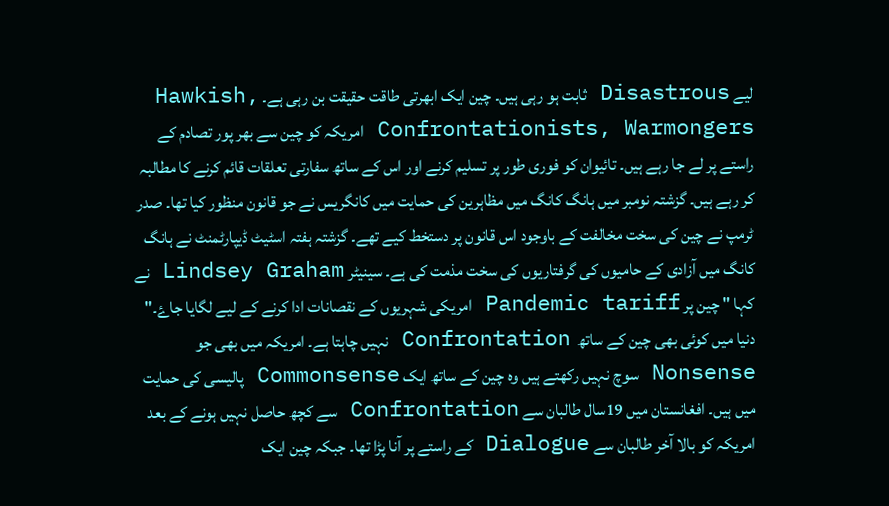لیے Disastrous ثابت ہو رہی ہیں۔ چین ایک ابھرتی طاقت حقیقت بن رہی ہے۔ Hawkish, Confrontationists, Warmongers امریکہ کو چین سے بھر پور تصادم کے راستے پر لے جا رہے ہیں۔ تائیوان کو فوری طور پر تسلیم کرنے اور اس کے ساتھ سفارتی تعلقات قائم کرنے کا مطالبہ کر رہے ہیں۔ گزشتہ نومبر میں ہانگ کانگ میں مظاہرین کی حمایت میں کانگریس نے جو قانون منظور کیا تھا۔ صدر ٹرمپ نے چین کی سخت مخالفت کے باوجود اس قانون پر دستخط کیے تھے۔ گزشتہ ہفتہ اسٹیٹ ڈیپارٹمنٹ نے ہانگ کانگ میں آزادی کے حامیوں کی گرفتاریوں کی سخت مذمت کی ہے۔ سینیٹر Lindsey Graham نے کہا " چین پر Pandemic tariff امریکی شہریوں کے نقصانات ادا کرنے کے لیے لگایا جاۓ۔" دنیا میں کوئی بھی چین کے ساتھ  Confrontation نہیں چاہتا ہے۔ امریکہ میں بھی جو Nonsense سوچ نہیں رکھتے ہیں وہ چین کے ساتھ ایک Commonsense پالیسی کی حمایت میں ہیں۔ افغانستان میں 19سال طالبان سے Confrontation سے کچھ حاصل نہیں ہونے کے بعد امریکہ کو بالا آخر طالبان سے Dialogue کے راستے پر آنا پڑا تھا۔ جبکہ چین ایک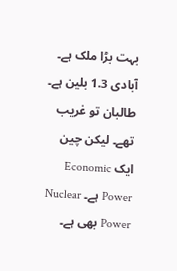بہت بڑا ملک ہے۔ آبادی 1.3 بلین ہے۔ طالبان تو غریب تھے۔ لیکن چین ایک Economic Power ہے۔ Nuclear Power بھی ہے۔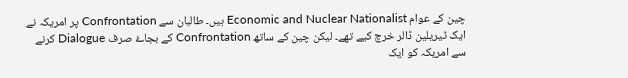چین کے عوام Economic and Nuclear Nationalist ہیں۔ طالبان سے Confrontation پر امریکہ نے ایک ٹیریلین ڈالر خرچ کیے تھے۔ لیکن چین کے ساتھ Confrontation کے بجاۓ صرف Dialogue کرنے سے امریکہ کو ایک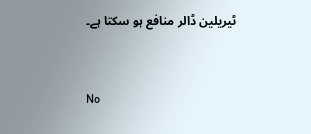ٹیریلین ڈالر منافع ہو سکتا ہے۔


No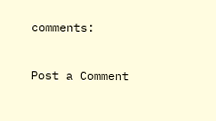comments:

Post a Comment